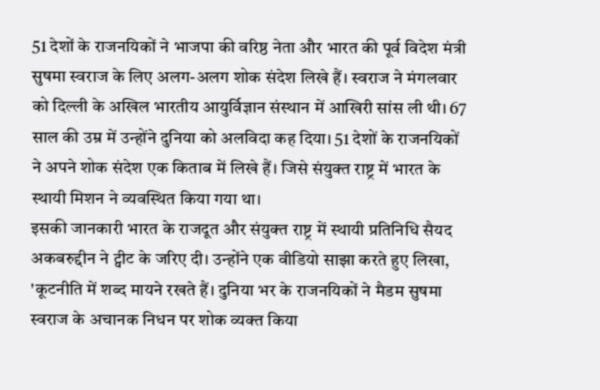51 देशों के राजनयिकों ने भाजपा की वरिष्ठ नेता और भारत की पूर्व विदेश मंत्री सुषमा स्वराज के लिए अलग-अलग शोक संदेश लिखे हैं। स्वराज ने मंगलवार को दिल्ली के अखिल भारतीय आयुर्विज्ञान संस्थान में आखिरी सांस ली थी। 67 साल की उम्र में उन्होंने दुनिया को अलविदा कह दिया। 51 देशों के राजनयिकों ने अपने शोक संदेश एक किताब में लिखे हैं। जिसे संयुक्त राष्ट्र में भारत के स्थायी मिशन ने व्यवस्थित किया गया था।
इसकी जानकारी भारत के राजदूत और संयुक्त राष्ट्र में स्थायी प्रतिनिधि सैयद अकबरुद्दीन ने ट्वीट के जरिए दी। उन्होंने एक वीडियो साझा करते हुए लिखा, 'कूटनीति में शब्द मायने रखते हैं। दुनिया भर के राजनयिकों ने मैडम सुषमा स्वराज के अचानक निधन पर शोक व्यक्त किया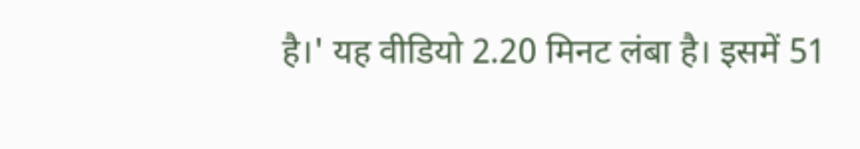है।' यह वीडियो 2.20 मिनट लंबा है। इसमें 51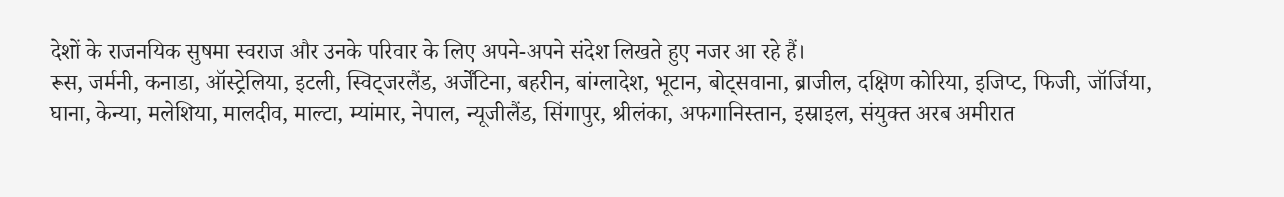देशों के राजनयिक सुषमा स्वराज और उनके परिवार के लिए अपने-अपने संदेश लिखते हुए नजर आ रहे हैं।
रूस, जर्मनी, कनाडा, ऑस्ट्रेलिया, इटली, स्विट्जरलैंड, अर्जेंटिना, बहरीन, बांग्लादेश, भूटान, बोट्सवाना, ब्राजील, दक्षिण कोरिया, इजिप्ट, फिजी, जॉर्जिया, घाना, केन्या, मलेशिया, मालदीव, माल्टा, म्यांमार, नेपाल, न्यूजीलैंड, सिंगापुर, श्रीलंका, अफगानिस्तान, इस्राइल, संयुक्त अरब अमीरात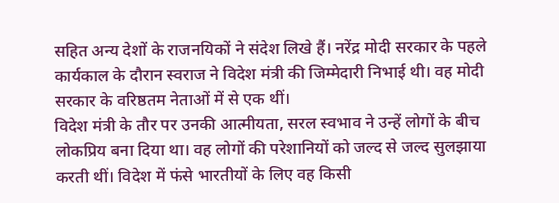सहित अन्य देशों के राजनयिकों ने संदेश लिखे हैं। नरेंद्र मोदी सरकार के पहले कार्यकाल के दौरान स्वराज ने विदेश मंत्री की जिम्मेदारी निभाई थी। वह मोदी सरकार के वरिष्ठतम नेताओं में से एक थीं।
विदेश मंत्री के तौर पर उनकी आत्मीयता, सरल स्वभाव ने उन्हें लोगों के बीच लोकप्रिय बना दिया था। वह लोगों की परेशानियों को जल्द से जल्द सुलझाया करती थीं। विदेश में फंसे भारतीयों के लिए वह किसी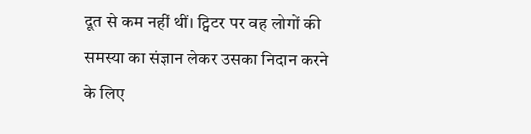दूत से कम नहीं थीं। ट्विटर पर वह लोगों की समस्या का संज्ञान लेकर उसका निदान करने के लिए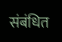संबंधित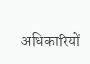अधिकारियों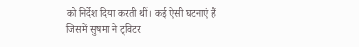को निर्देश दिया करती थीं। कई ऐसी घटनाएं हैं जिसमें सुषमा ने ट्विटर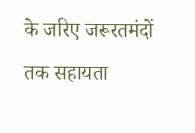के जरिए जरूरतमंदों तक सहायता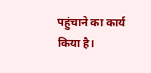पहुंचाने का कार्य किया है।